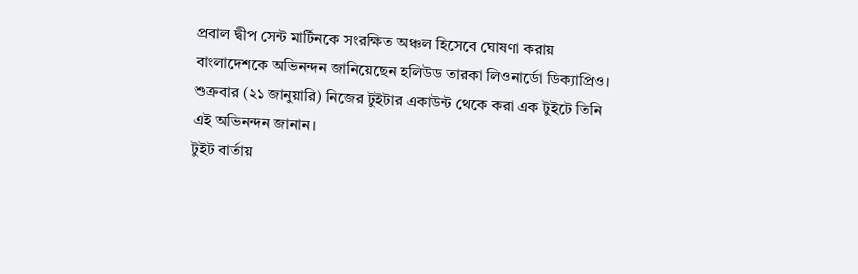প্রবাল দ্বীপ সেন্ট মার্টিনকে সংরক্ষিত অঞ্চল হিসেবে ঘোষণা করায় বাংলাদেশকে অভিনন্দন জানিয়েছেন হলিউড তারকা লিওনার্ডো ডিক্যাপ্রিও।
শুক্রবার (২১ জানুয়ারি) নিজের টুইটার একাউন্ট থেকে করা এক টুইটে তিনি এই অভিনন্দন জানান।
টুইট বার্তায়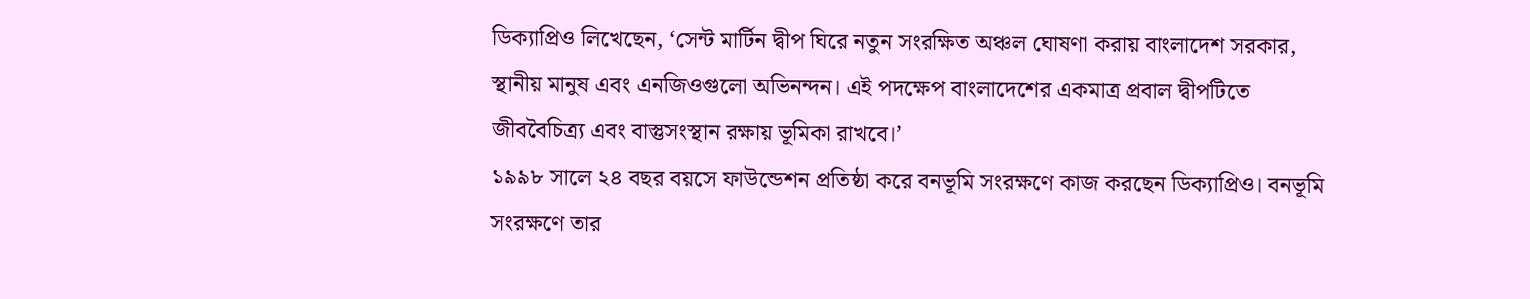ডিক্যাপ্রিও লিখেছেন, ‘সেন্ট মার্টিন দ্বীপ ঘিরে নতুন সংরক্ষিত অঞ্চল ঘোষণা করায় বাংলাদেশ সরকার, স্থানীয় মানুষ এবং এনজিওগুলো অভিনন্দন। এই পদক্ষেপ বাংলাদেশের একমাত্র প্রবাল দ্বীপটিতে জীববৈচিত্র্য এবং বাস্তুসংস্থান রক্ষায় ভূমিকা রাখবে।’
১৯৯৮ সালে ২৪ বছর বয়সে ফাউন্ডেশন প্রতিষ্ঠা করে বনভূমি সংরক্ষণে কাজ করছেন ডিক্যাপ্রিও। বনভূমি সংরক্ষণে তার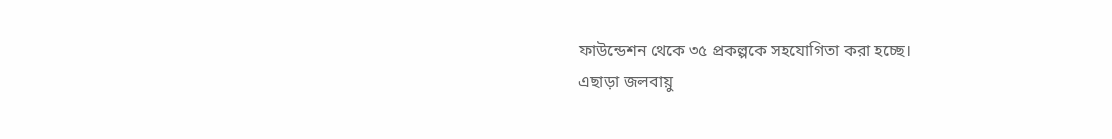ফাউন্ডেশন থেকে ৩৫ প্রকল্পকে সহযোগিতা করা হচ্ছে।
এছাড়া জলবায়ু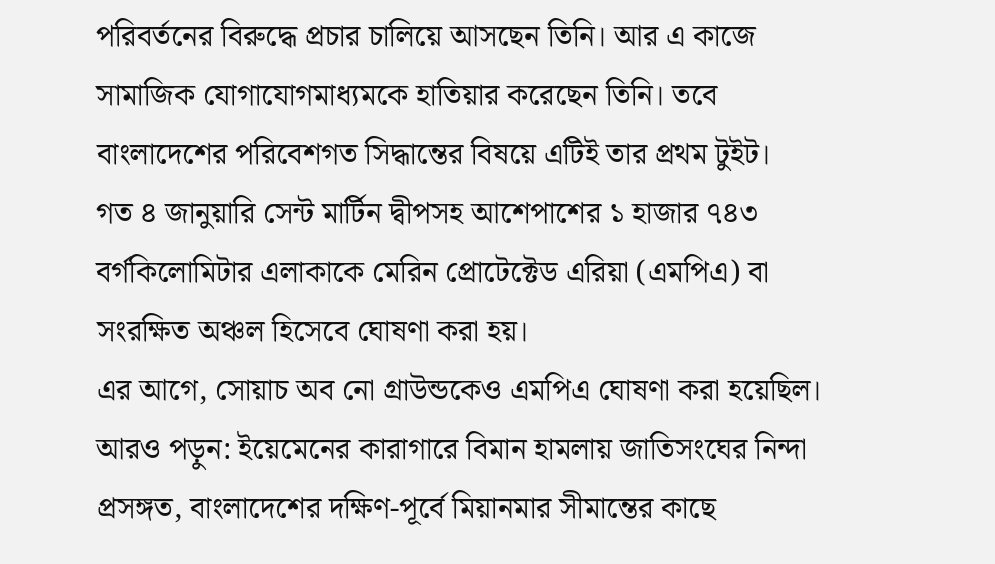পরিবর্তনের বিরুদ্ধে প্রচার চালিয়ে আসছেন তিনি। আর এ কাজে সামাজিক যোগাযোগমাধ্যমকে হাতিয়ার করেছেন তিনি। তবে বাংলাদেশের পরিবেশগত সিদ্ধান্তের বিষয়ে এটিই তার প্রথম টুইট।
গত ৪ জানুয়ারি সেন্ট মার্টিন দ্বীপসহ আশেপাশের ১ হাজার ৭৪৩ বর্গকিলোমিটার এলাকাকে মেরিন প্রোটেক্টেড এরিয়া (এমপিএ) বা সংরক্ষিত অঞ্চল হিসেবে ঘোষণা করা হয়।
এর আগে, সোয়াচ অব নো গ্রাউন্ডকেও এমপিএ ঘোষণা করা হয়েছিল।
আরও পড়ুন: ইয়েমেনের কারাগারে বিমান হামলায় জাতিসংঘের নিন্দা
প্রসঙ্গত, বাংলাদেশের দক্ষিণ-পূর্বে মিয়ানমার সীমান্তের কাছে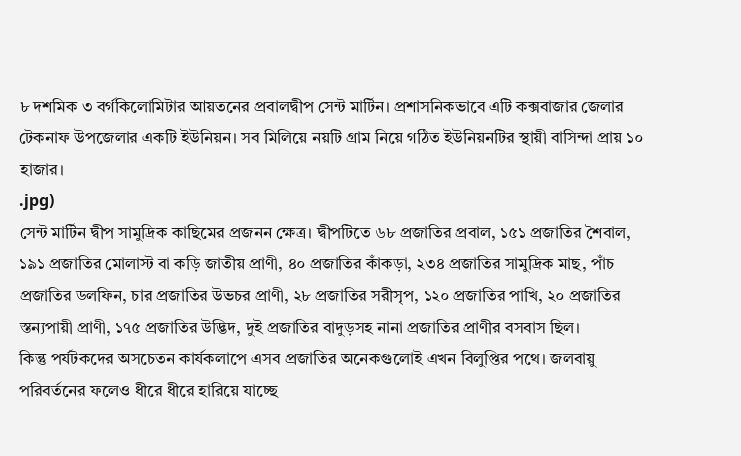৮ দশমিক ৩ বর্গকিলোমিটার আয়তনের প্রবালদ্বীপ সেন্ট মার্টিন। প্রশাসনিকভাবে এটি কক্সবাজার জেলার টেকনাফ উপজেলার একটি ইউনিয়ন। সব মিলিয়ে নয়টি গ্রাম নিয়ে গঠিত ইউনিয়নটির স্থায়ী বাসিন্দা প্রায় ১০ হাজার।
.jpg)
সেন্ট মার্টিন দ্বীপ সামুদ্রিক কাছিমের প্রজনন ক্ষেত্র। দ্বীপটিতে ৬৮ প্রজাতির প্রবাল, ১৫১ প্রজাতির শৈবাল, ১৯১ প্রজাতির মোলাস্ট বা কড়ি জাতীয় প্রাণী, ৪০ প্রজাতির কাঁকড়া, ২৩৪ প্রজাতির সামুদ্রিক মাছ, পাঁচ প্রজাতির ডলফিন, চার প্রজাতির উভচর প্রাণী, ২৮ প্রজাতির সরীসৃপ, ১২০ প্রজাতির পাখি, ২০ প্রজাতির স্তন্যপায়ী প্রাণী, ১৭৫ প্রজাতির উদ্ভিদ, দুই প্রজাতির বাদুড়সহ নানা প্রজাতির প্রাণীর বসবাস ছিল।
কিন্তু পর্যটকদের অসচেতন কার্যকলাপে এসব প্রজাতির অনেকগুলোই এখন বিলুপ্তির পথে। জলবায়ু পরিবর্তনের ফলেও ধীরে ধীরে হারিয়ে যাচ্ছে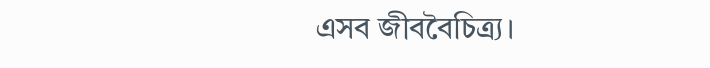এসব জীববৈচিত্র্য।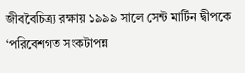জীববৈচিত্র্য রক্ষায় ১৯৯৯ সালে সেন্ট মার্টিন দ্বীপকে ‘পরিবেশগত সংকটাপন্ন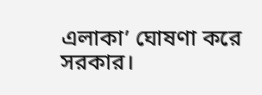এলাকা’ ঘোষণা করে সরকার।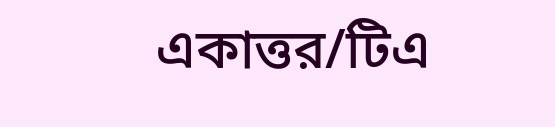একাত্তর/টিএ